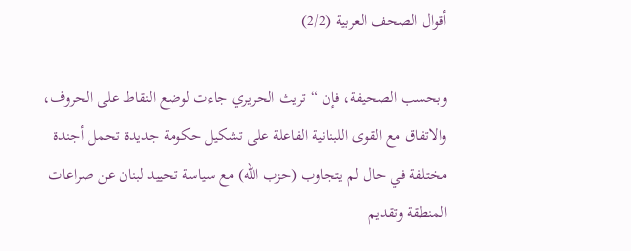أقوال الصحف العربية (2/2)

وبحسب الصحيفة، فإن “تريث الحريري جاءت لوضع النقاط على الحروف، والاتفاق مع القوى اللبنانية الفاعلة على تشكيل حكومة جديدة تحمل أجندة مختلفة في حال لم يتجاوب (حزب الله) مع سياسة تحييد لبنان عن صراعات المنطقة وتقديم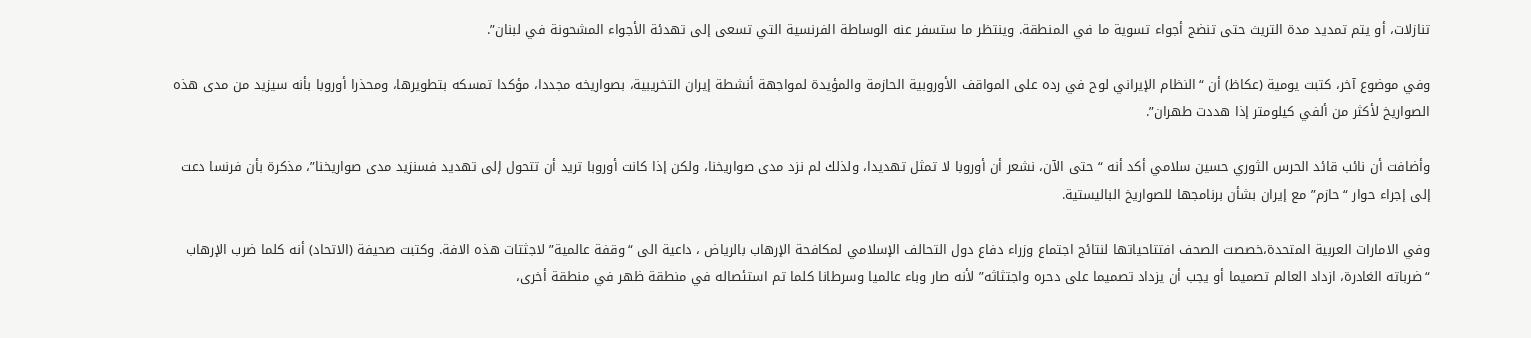تنازلات، أو يتم تمديد مدة التريث حتى تنضج أجواء تسوية ما في المنطقة. وينتظر ما ستسفر عنه الوساطة الفرنسية التي تسعى إلى تهدئة الأجواء المشحونة في لبنان”.

وفي موضوع آخر، كتبت يومية (عكاظ) أن “النظام الإيراني لوح في رده على المواقف الأوروبية الحازمة والمؤيدة لمواجهة أنشطة إيران التخريبية، بصواريخه مجددا، مؤكدا تمسكه بتطويرها، ومحذرا أوروبا بأنه سيزيد من مدى هذه الصواريخ لأكثر من ألفي كيلومتر إذا هددت طهران”.

وأضافت أن نائب قائد الحرس الثوري حسين سلامي أكد أنه “حتى الآن، نشعر أن أوروبا لا تمثل تهديدا، ولذلك لم نزد مدى صواريخنا، ولكن إذا كانت أوروبا تريد أن تتحول إلى تهديد فسنزيد مدى صواريخنا”، مذكرة بأن فرنسا دعت إلى إجراء حوار “حازم” مع إيران بشأن برنامجها للصواريخ الباليستية.

وفي الامارات العربية المتحدة،خصصت الصحف افتتاحياتها لنتائج اجتماع وزراء دفاع دول التحالف الإسلامي لمكافحة الإرهاب بالرياض ، داعية الى “وقفة عالمية” لاجثتات هذه الافة. وكتبت صحيفة (الاتحاد) أنه كلما ضرب الإرهاب “ضرباته الغادرة، ازداد العالم تصميما أو يجب أن يزداد تصميما على دحره واجتثاثه” لأنه صار وباء عالميا وسرطانا كلما تم استئصاله في منطقة ظهر في منطقة أخرى،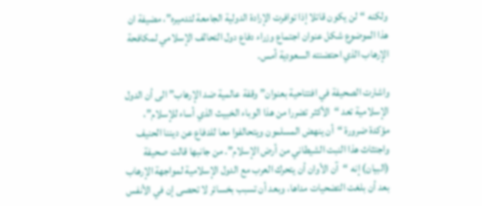ولكنه “لن يكون قاتلا إذا توافرت الإرادة الدولية الجامعة لتدميره”، مضيفة ان هذا الموضوع شكل عنوان اجتماع وزراء دفاع دول التحالف الإسلامي لمكافحة الإرهاب الذي احتضنته السعودية أمس.

واشارت الصحيفة في افتتاحية بعنوان” وقفة عالمية ضد الإرهاب” الى أن الدول الإسلامية تعد “الأكثر تضررا من هذا الوباء الخبيث الذي أساء للإسلام”، مؤكدة ضرورة “أن ينهض المسلمون ويتحالفوا معا للدفاع عن ديننا الحنيف واجتثاث هذا النبت الشيطاني من أرض الإسلام”. من جانبها قالت صحيفة (البيان) إنه “آن الأوان أن يتحرك العرب مع الدول الإسلامية لمواجهة الإرهاب بعد أن بلغت التضحيات مداها، وبعد أن تسبب بخسائر لا تحصى إن في الأنفس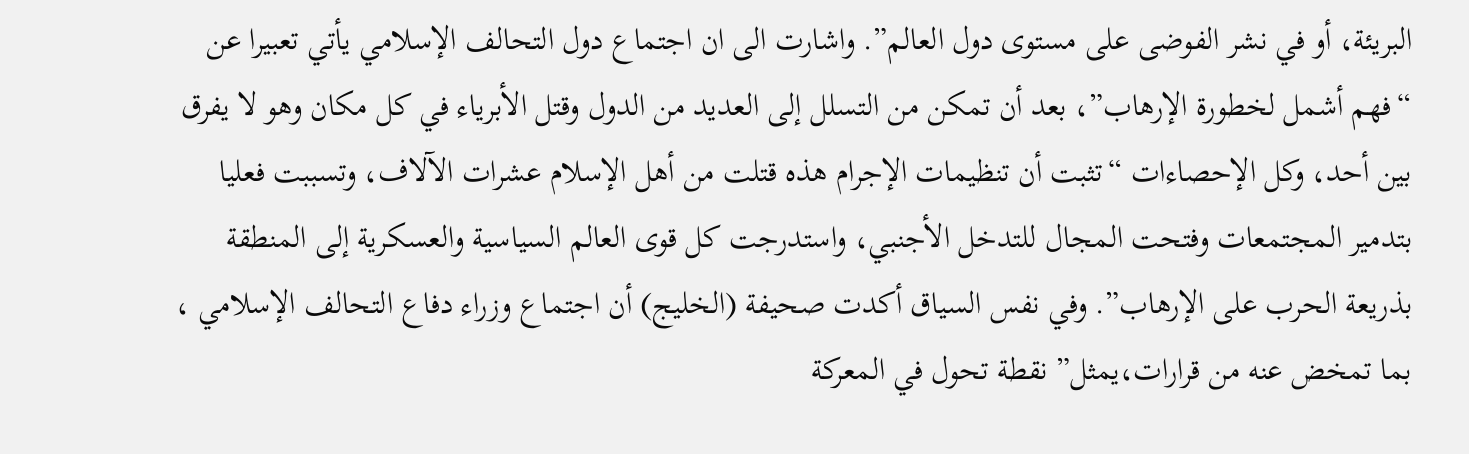البريئة، أو في نشر الفوضى على مستوى دول العالم”. واشارت الى ان اجتماع دول التحالف الإسلامي يأتي تعبيرا عن “فهم أشمل لخطورة الإرهاب”، بعد أن تمكن من التسلل إلى العديد من الدول وقتل الأبرياء في كل مكان وهو لا يفرق بين أحد، وكل الإحصاءات “تثبت أن تنظيمات الإجرام هذه قتلت من أهل الإسلام عشرات الآلاف، وتسببت فعليا بتدمير المجتمعات وفتحت المجال للتدخل الأجنبي، واستدرجت كل قوى العالم السياسية والعسكرية إلى المنطقة بذريعة الحرب على الإرهاب”. وفي نفس السياق أكدت صحيفة (الخليج) أن اجتماع وزراء دفاع التحالف الإسلامي ، بما تمخض عنه من قرارات،يمثل” نقطة تحول في المعركة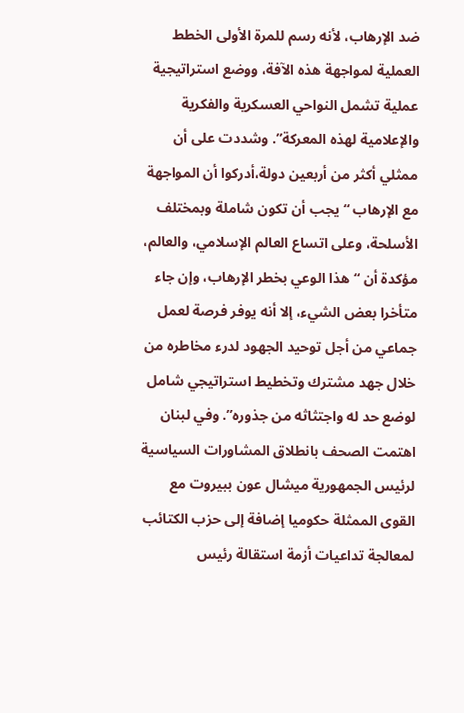ضد الإرهاب، لأنه رسم للمرة الأولى الخطط العملية لمواجهة هذه الآفة، ووضع استراتيجية عملية تشمل النواحي العسكرية والفكرية والإعلامية لهذه المعركة”. وشددت على أن ممثلي أكثر من أربعين دولة،أدركوا أن المواجهة مع الإرهاب “يجب أن تكون شاملة وبمختلف الأسلحة، وعلى اتساع العالم الإسلامي، والعالم، مؤكدة أن “هذا الوعي بخطر الإرهاب، وإن جاء متأخرا بعض الشيء، إلا أنه يوفر فرصة لعمل جماعي من أجل توحيد الجهود لدرء مخاطره من خلال جهد مشترك وتخطيط استراتيجي شامل لوضع حد له واجتثاثه من جذوره”. وفي لبنان اهتمت الصحف بانطلاق المشاورات السياسية لرئيس الجمهورية ميشال عون ببيروت مع القوى الممثلة حكوميا إضافة إلى حزب الكتائب لمعالجة تداعيات أزمة استقالة رئيس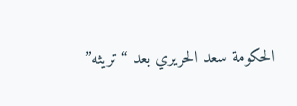الحكومة سعد الحريري بعد “تريثه”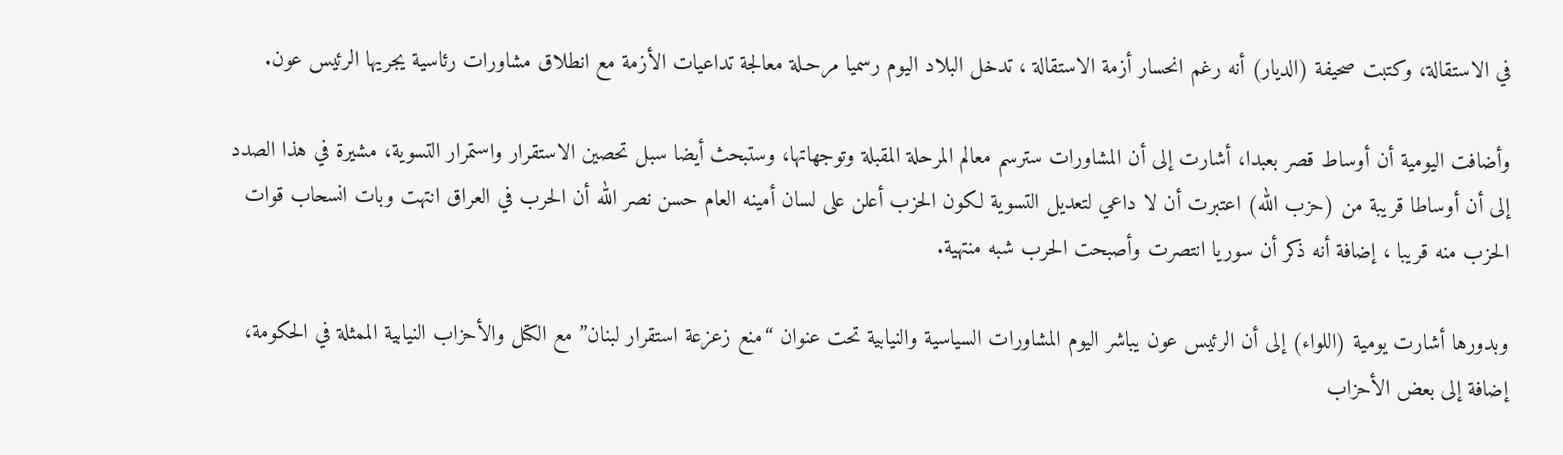في الاستقالة، وكتبت صحيفة (الديار) أنه رغم انحسار أزمة الاستقالة ، تدخل البلاد اليوم رسميا مرحـلة معالجة تداعيات الأزمة مع انطلاق مشاورات رئاسية يجريها الرئيس عون.

وأضافت اليومية أن أوساط قصر بعبدا، أشارت إلى أن المشاورات سترسم معالم المرحلة المقبلة وتوجهاتها، وستبحث أيضا سبل تحصين الاستقرار واستمرار التسوية، مشيرة في هذا الصدد إلى أن أوساطا قريبة من (حزب الله) اعتبرت أن لا داعي لتعديل التسوية لكون الحزب أعلن على لسان أمينه العام حسن نصر الله أن الحرب في العراق انتهت وبات انسحاب قوات الحزب منه قريبا ، إضافة أنه ذكر أن سوريا انتصرت وأصبحت الحرب شبه منتهية.

وبدورها أشارت يومية (اللواء) إلى أن الرئيس عون يباشر اليوم المشاورات السياسية والنيابية تحت عنوان “منع زعزعة استقرار لبنان” مع الكتل والأحزاب النيابية الممثلة في الحكومة، إضافة إلى بعض الأحزاب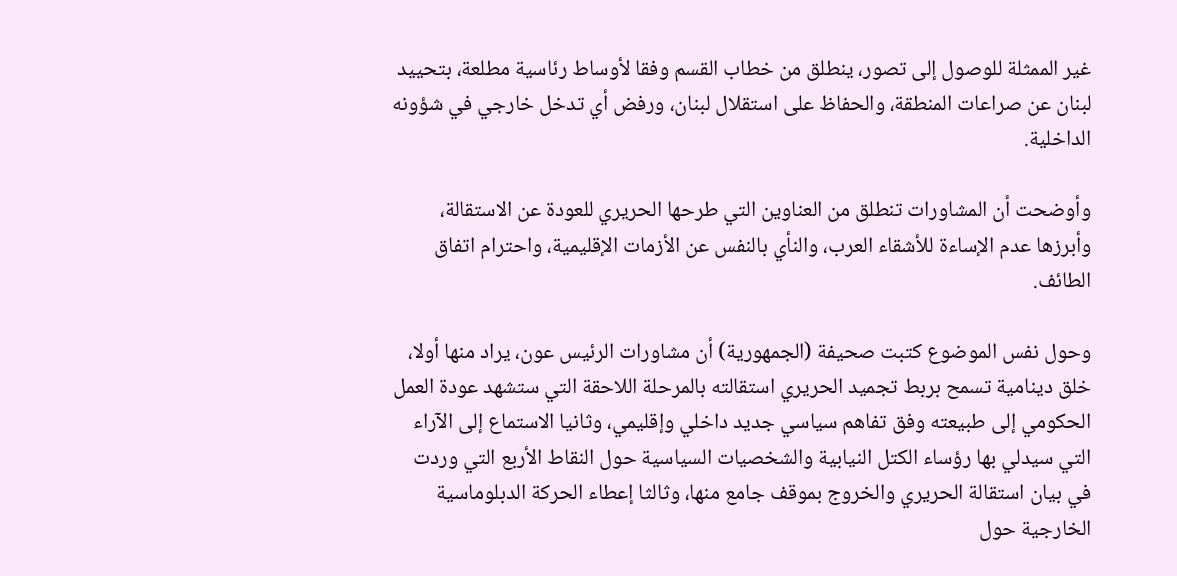غير الممثلة للوصول إلى تصور، ينطلق من خطاب القسم وفقا لأوساط رئاسية مطلعة، بتحييد لبنان عن صراعات المنطقة، والحفاظ على استقلال لبنان، ورفض أي تدخل خارجي في شؤونه الداخلية.

وأوضحت أن المشاورات تنطلق من العناوين التي طرحها الحريري للعودة عن الاستقالة، وأبرزها عدم الإساءة للأشقاء العرب، والنأي بالنفس عن الأزمات الإقليمية، واحترام اتفاق الطائف.

وحول نفس الموضوع كتبت صحيفة (الجمهورية) أن مشاورات الرئيس عون، يراد منها أولا، خلق دينامية تسمح بربط تجميد الحريري استقالته بالمرحلة اللاحقة التي ستشهد عودة العمل الحكومي إلى طبيعته وفق تفاهم سياسي جديد داخلي وإقليمي، وثانيا الاستماع إلى الآراء التي سيدلي بها رؤساء الكتل النيابية والشخصيات السياسية حول النقاط الأربع التي وردت في بيان استقالة الحريري والخروج بموقف جامع منها، وثالثا إعطاء الحركة الدبلوماسية الخارجية حول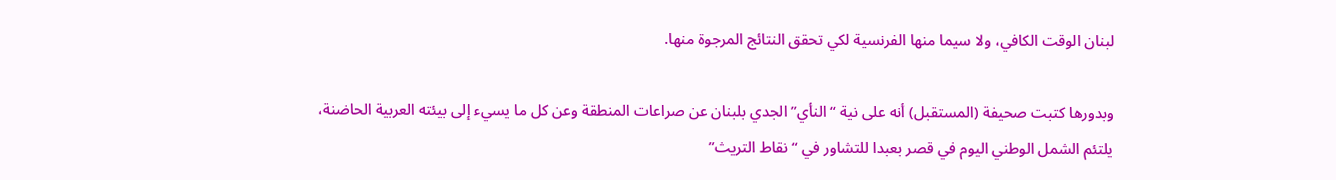لبنان الوقت الكافي، ولا سيما منها الفرنسية لكي تحقق النتائج المرجوة منها.

وبدورها كتبت صحيفة (المستقبل) أنه على نية “النأي” الجدي بلبنان عن صراعات المنطقة وعن كل ما يسيء إلى بيئته العربية الحاضنة، يلتئم الشمل الوطني اليوم في قصر بعبدا للتشاور في “نقاط التريث”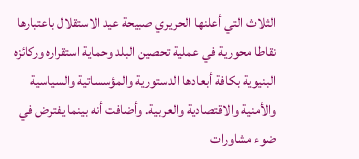الثلاث التي أعلنها الحريري صبيحة عيد الاستقلال باعتبارها نقاطا محورية في عملية تحصين البلد وحماية استقراره وركائزه البنيوية بكافة أبعادها الدستورية والمؤسساتية والسياسية والأمنية والاقتصادية والعربية. وأضافت أنه بينما يفترض في ضوء مشاورات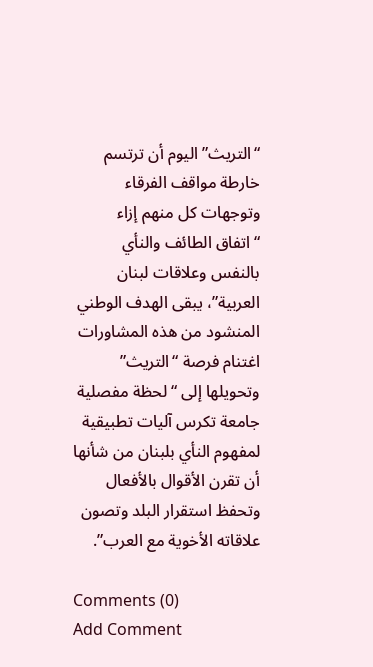“التريث” اليوم أن ترتسم خارطة مواقف الفرقاء وتوجهات كل منهم إزاء “اتفاق الطائف والنأي بالنفس وعلاقات لبنان العربية”، يبقى الهدف الوطني المنشود من هذه المشاورات اغتنام فرصة “التريث” وتحويلها إلى “لحظة مفصلية جامعة تكرس آليات تطبيقية لمفهوم النأي بلبنان من شأنها أن تقرن الأقوال بالأفعال وتحفظ استقرار البلد وتصون علاقاته الأخوية مع العرب”.

Comments (0)
Add Comment